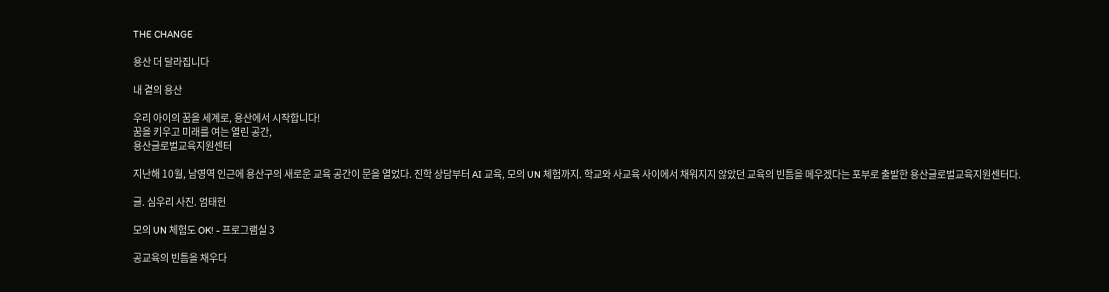THE CHANGE

용산 더 달라집니다

내 곁의 용산

우리 아이의 꿈을 세계로, 용산에서 시작합니다!
꿈을 키우고 미래를 여는 열린 공간,
용산글로벌교육지원센터

지난해 10월, 남영역 인근에 용산구의 새로운 교육 공간이 문을 열었다. 진학 상담부터 AI 교육, 모의 UN 체험까지. 학교와 사교육 사이에서 채워지지 않았던 교육의 빈틈을 메우겠다는 포부로 출발한 용산글로벌교육지원센터다.

글. 심우리 사진. 엄태헌

모의 UN 체험도 OK! - 프로그램실 3

공교육의 빈틈을 채우다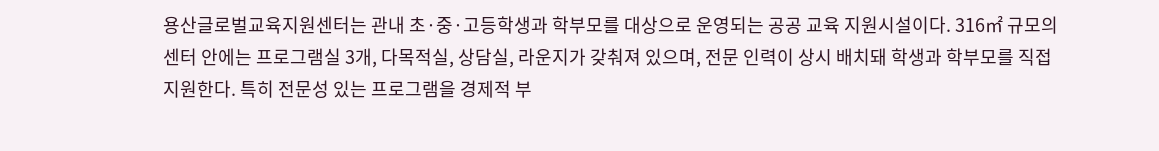용산글로벌교육지원센터는 관내 초·중·고등학생과 학부모를 대상으로 운영되는 공공 교육 지원시설이다. 316㎡ 규모의 센터 안에는 프로그램실 3개, 다목적실, 상담실, 라운지가 갖춰져 있으며, 전문 인력이 상시 배치돼 학생과 학부모를 직접 지원한다. 특히 전문성 있는 프로그램을 경제적 부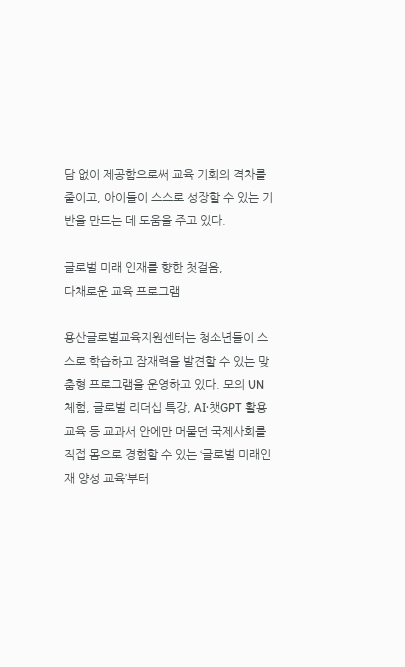담 없이 제공함으로써 교육 기회의 격차를 줄이고, 아이들이 스스로 성장할 수 있는 기반을 만드는 데 도움을 주고 있다.

글로벌 미래 인재를 향한 첫걸음,
다채로운 교육 프로그램

용산글로벌교육지원센터는 청소년들이 스스로 학습하고 잠재력을 발견할 수 있는 맞춤형 프로그램을 운영하고 있다. 모의 UN 체험, 글로벌 리더십 특강, AI·챗GPT 활용 교육 등 교과서 안에만 머물던 국제사회를 직접 몸으로 경험할 수 있는 ‘글로벌 미래인재 양성 교육’부터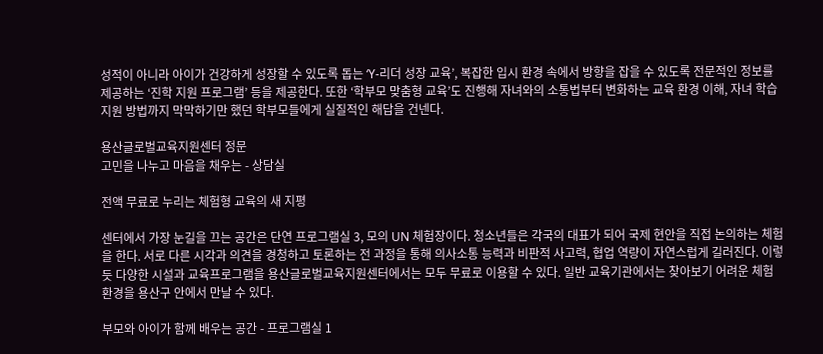성적이 아니라 아이가 건강하게 성장할 수 있도록 돕는 ‘Y-리더 성장 교육’, 복잡한 입시 환경 속에서 방향을 잡을 수 있도록 전문적인 정보를 제공하는 ‘진학 지원 프로그램’ 등을 제공한다. 또한 ‘학부모 맞춤형 교육’도 진행해 자녀와의 소통법부터 변화하는 교육 환경 이해, 자녀 학습 지원 방법까지 막막하기만 했던 학부모들에게 실질적인 해답을 건넨다.

용산글로벌교육지원센터 정문
고민을 나누고 마음을 채우는 - 상담실

전액 무료로 누리는 체험형 교육의 새 지평

센터에서 가장 눈길을 끄는 공간은 단연 프로그램실 3, 모의 UN 체험장이다. 청소년들은 각국의 대표가 되어 국제 현안을 직접 논의하는 체험을 한다. 서로 다른 시각과 의견을 경청하고 토론하는 전 과정을 통해 의사소통 능력과 비판적 사고력, 협업 역량이 자연스럽게 길러진다. 이렇듯 다양한 시설과 교육프로그램을 용산글로벌교육지원센터에서는 모두 무료로 이용할 수 있다. 일반 교육기관에서는 찾아보기 어려운 체험 환경을 용산구 안에서 만날 수 있다.

부모와 아이가 함께 배우는 공간 - 프로그램실 1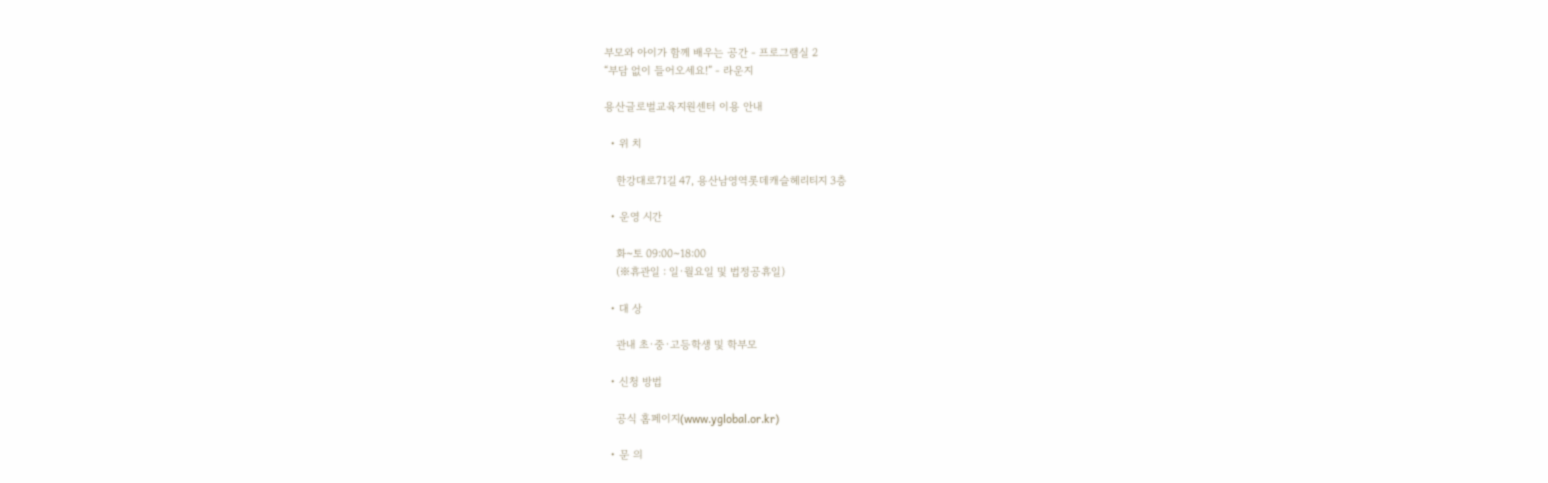부모와 아이가 함께 배우는 공간 - 프로그램실 2
“부담 없이 들어오세요!” - 라운지

용산글로벌교육지원센터 이용 안내

  • 위 치

    한강대로71길 47, 용산남영역롯데캐슬헤리티지 3층

  • 운영 시간

    화~토 09:00~18:00
    (※휴관일 : 일·월요일 및 법정공휴일)

  • 대 상

    관내 초·중·고등학생 및 학부모

  • 신청 방법

    공식 홈페이지(www.yglobal.or.kr)

  • 문 의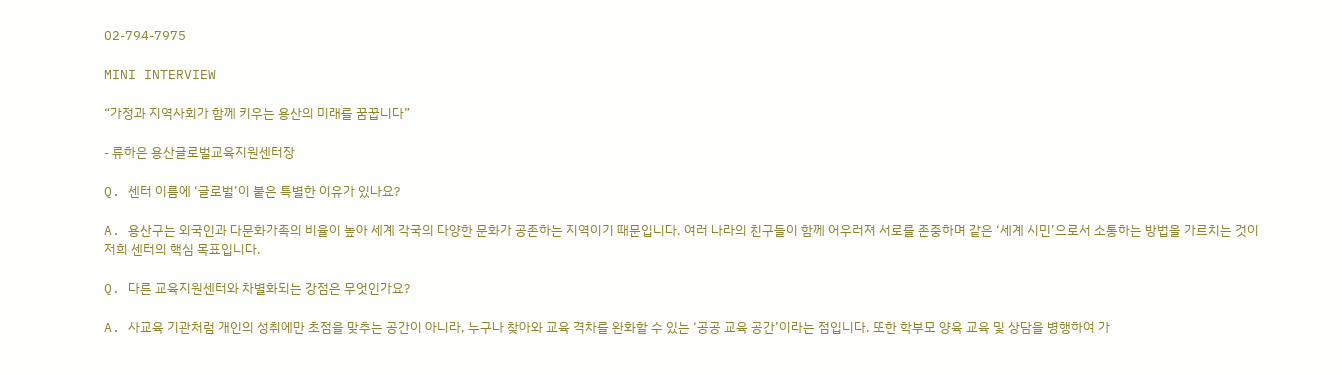02-794-7975

MINI INTERVIEW

“가정과 지역사회가 함께 키우는 용산의 미래를 꿈꿉니다”

- 류하은 용산글로벌교육지원센터장

Q. 센터 이름에 ‘글로벌’이 붙은 특별한 이유가 있나요?

A. 용산구는 외국인과 다문화가족의 비율이 높아 세계 각국의 다양한 문화가 공존하는 지역이기 때문입니다. 여러 나라의 친구들이 함께 어우러져 서로를 존중하며 같은 ‘세계 시민’으로서 소통하는 방법을 가르치는 것이 저희 센터의 핵심 목표입니다.

Q. 다른 교육지원센터와 차별화되는 강점은 무엇인가요?

A. 사교육 기관처럼 개인의 성취에만 초점을 맞추는 공간이 아니라, 누구나 찾아와 교육 격차를 완화할 수 있는 ‘공공 교육 공간’이라는 점입니다. 또한 학부모 양육 교육 및 상담을 병행하여 가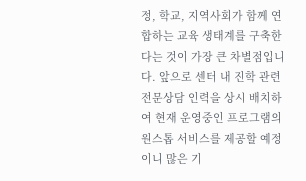정, 학교, 지역사회가 함께 연합하는 교육 생태계를 구축한다는 것이 가장 큰 차별점입니다. 앞으로 센터 내 진학 관련 전문상담 인력을 상시 배치하여 현재 운영중인 프로그램의 원스톱 서비스를 제공할 예정이니 많은 기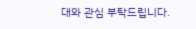대와 관심 부탁드립니다.